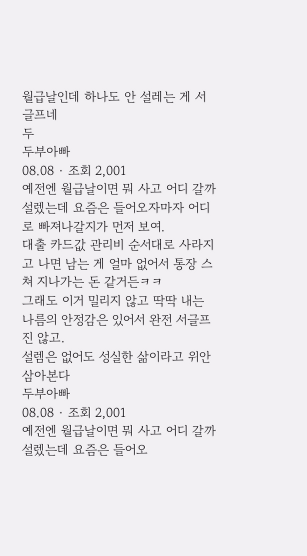월급날인데 하나도 안 설레는 게 서글프네
두
두부아빠
08.08 · 조회 2,001
예전엔 월급날이면 뭐 사고 어디 갈까 설렜는데 요즘은 들어오자마자 어디로 빠져나갈지가 먼저 보여.
대출 카드값 관리비 순서대로 사라지고 나면 남는 게 얼마 없어서 통장 스쳐 지나가는 돈 같거든ㅋㅋ
그래도 이거 밀리지 않고 딱딱 내는 나름의 안정감은 있어서 완전 서글프진 않고.
설렘은 없어도 성실한 삶이라고 위안 삼아본다
두부아빠
08.08 · 조회 2,001
예전엔 월급날이면 뭐 사고 어디 갈까 설렜는데 요즘은 들어오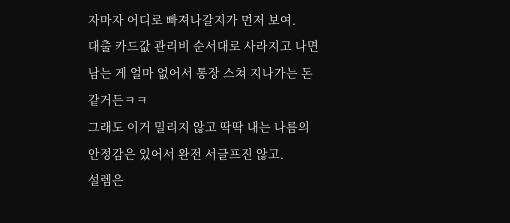자마자 어디로 빠져나갈지가 먼저 보여.
대출 카드값 관리비 순서대로 사라지고 나면 남는 게 얼마 없어서 통장 스쳐 지나가는 돈 같거든ㅋㅋ
그래도 이거 밀리지 않고 딱딱 내는 나름의 안정감은 있어서 완전 서글프진 않고.
설렘은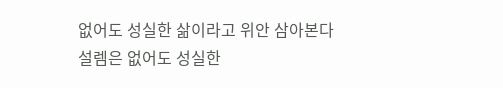없어도 성실한 삶이라고 위안 삼아본다
설렘은 없어도 성실한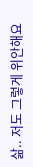삶.. 저도 그렇게 위안해요